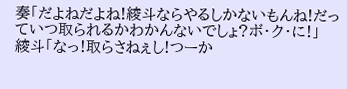奏「だよねだよね!綾斗ならやるしかないもんね!だっていつ取られるかわかんないでしょ?ボ・ク・に!」
綾斗「なっ!取らさねぇし!つーか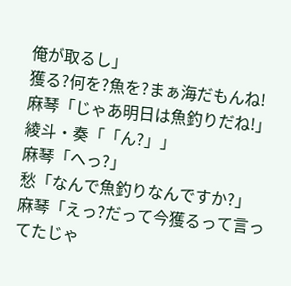俺が取るし」
獲る?何を?魚を?まぁ海だもんね!
麻琴「じゃあ明日は魚釣りだね!」
綾斗・奏「「ん?」」
麻琴「へっ?」
愁「なんで魚釣りなんですか?」
麻琴「えっ?だって今獲るって言ってたじゃ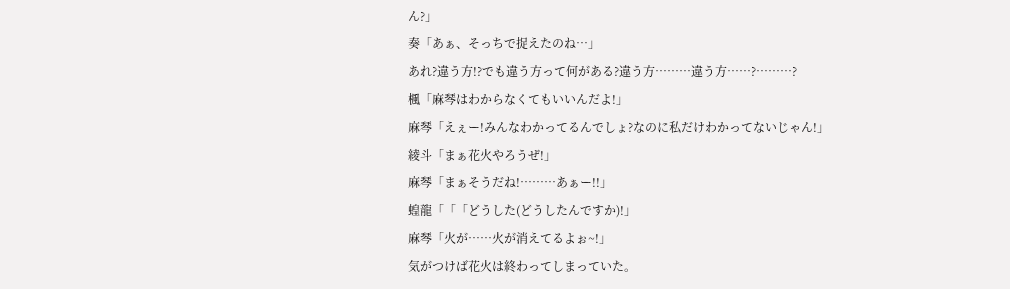ん?」
奏「あぁ、そっちで捉えたのね…」
あれ?違う方!?でも違う方って何がある?違う方………違う方……?………?
楓「麻琴はわからなくてもいいんだよ!」
麻琴「えぇー!みんなわかってるんでしょ?なのに私だけわかってないじゃん!」
綾斗「まぁ花火やろうぜ!」
麻琴「まぁそうだね!………あぁー!!」
蝗龍「「「どうした(どうしたんですか)!」
麻琴「火が……火が消えてるよぉ~!」
気がつけば花火は終わってしまっていた。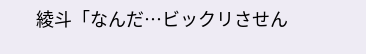綾斗「なんだ…ビックリさせん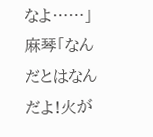なよ……」
麻琴「なんだとはなんだよ!火が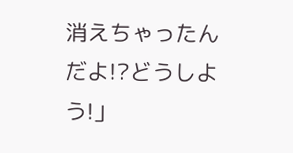消えちゃったんだよ!?どうしよう!」